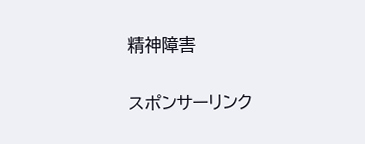精神障害

スポンサーリンク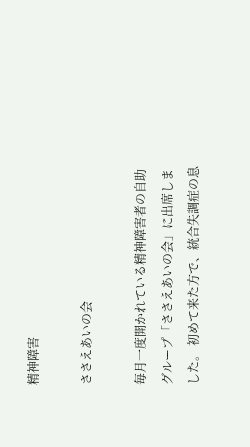精神障害

ささえあいの会

毎月一度開かれている精神障害者の自助グループ「ささえあいの会」に出席しました。 初めて来た方で、統合失調症の息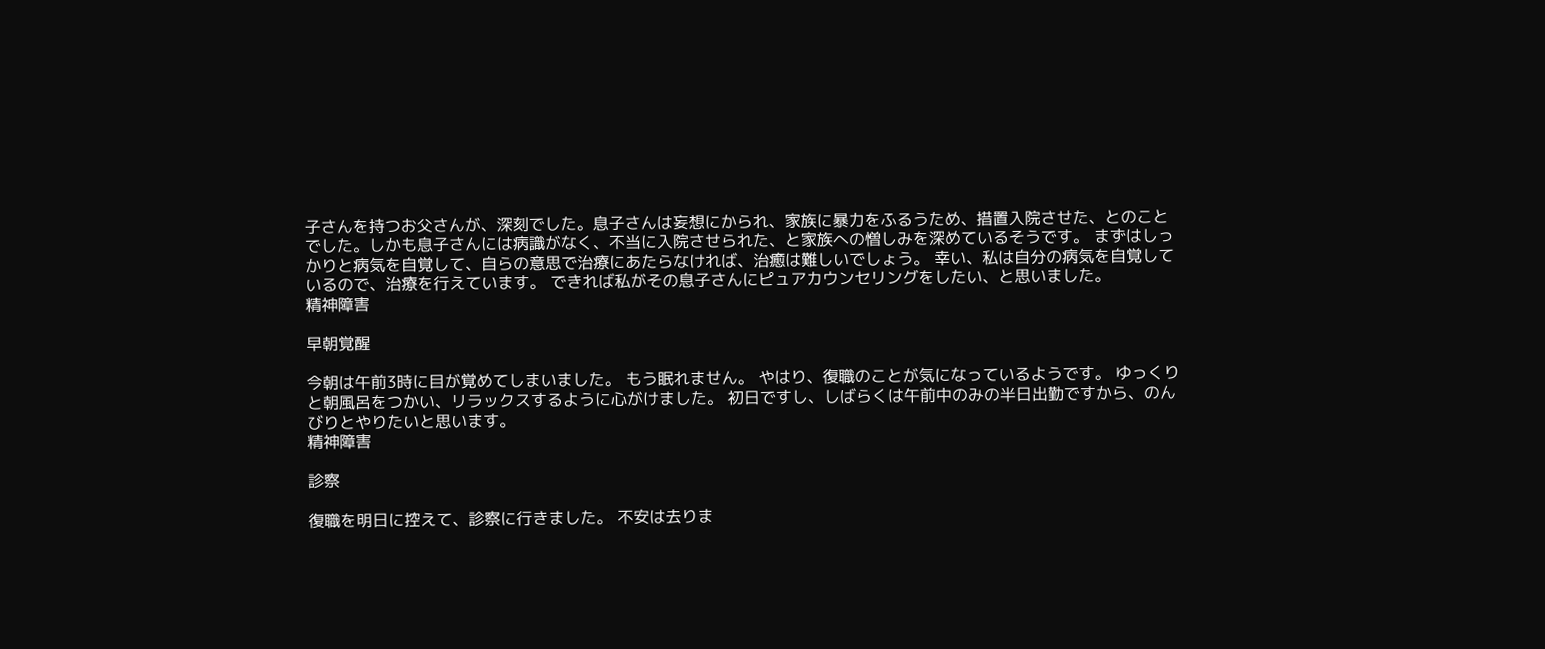子さんを持つお父さんが、深刻でした。息子さんは妄想にかられ、家族に暴力をふるうため、措置入院させた、とのことでした。しかも息子さんには病識がなく、不当に入院させられた、と家族への憎しみを深めているそうです。 まずはしっかりと病気を自覚して、自らの意思で治療にあたらなければ、治癒は難しいでしょう。 幸い、私は自分の病気を自覚しているので、治療を行えています。 できれば私がその息子さんにピュアカウンセリングをしたい、と思いました。
精神障害

早朝覚醒

今朝は午前3時に目が覚めてしまいました。 もう眠れません。 やはり、復職のことが気になっているようです。 ゆっくりと朝風呂をつかい、リラックスするように心がけました。 初日ですし、しばらくは午前中のみの半日出勤ですから、のんびりとやりたいと思います。
精神障害

診察

復職を明日に控えて、診察に行きました。 不安は去りま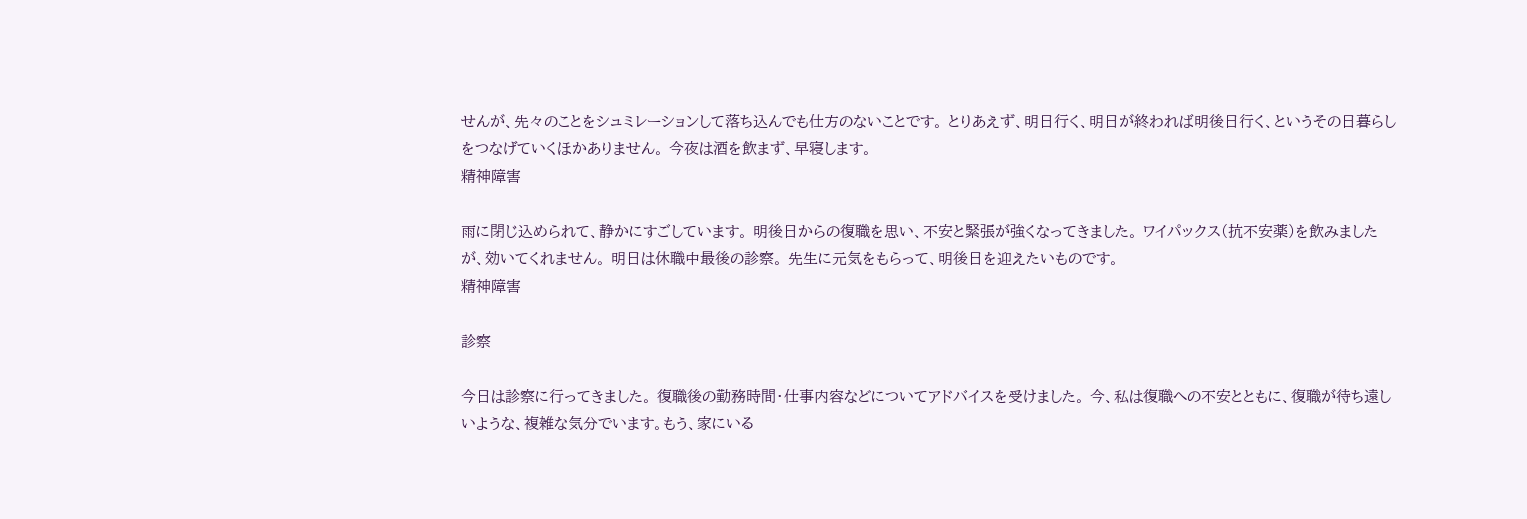せんが、先々のことをシュミレーションして落ち込んでも仕方のないことです。 とりあえず、明日行く、明日が終われば明後日行く、というその日暮らしをつなげていくほかありません。 今夜は酒を飲まず、早寝します。
精神障害

雨に閉じ込められて、静かにすごしています。 明後日からの復職を思い、不安と緊張が強くなってきました。 ワイパックス(抗不安薬)を飲みましたが、効いてくれません。 明日は休職中最後の診察。 先生に元気をもらって、明後日を迎えたいものです。
精神障害

診察

今日は診察に行ってきました。 復職後の勤務時間・仕事内容などについてアドバイスを受けました。 今、私は復職への不安とともに、復職が待ち遠しいような、複雑な気分でいます。もう、家にいる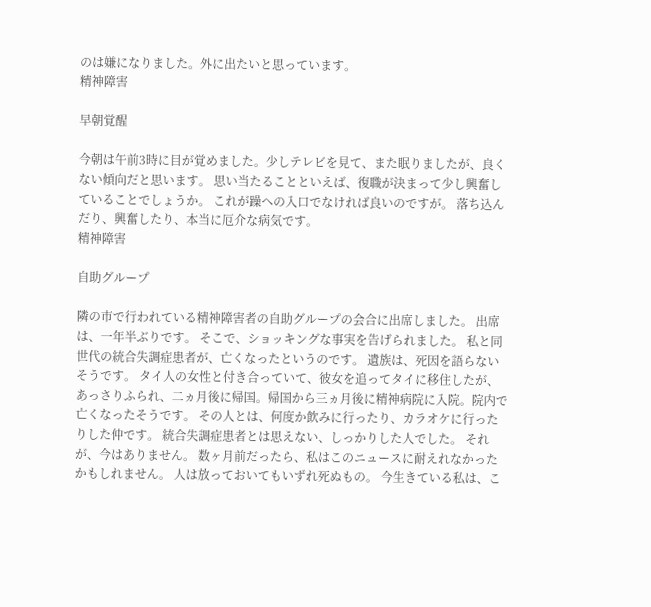のは嫌になりました。外に出たいと思っています。
精神障害

早朝覚醒

今朝は午前3時に目が覚めました。少しテレビを見て、また眠りましたが、良くない傾向だと思います。 思い当たることといえば、復職が決まって少し興奮していることでしょうか。 これが躁への入口でなければ良いのですが。 落ち込んだり、興奮したり、本当に厄介な病気です。
精神障害

自助グループ

隣の市で行われている精神障害者の自助グループの会合に出席しました。 出席は、一年半ぶりです。 そこで、ショッキングな事実を告げられました。 私と同世代の統合失調症患者が、亡くなったというのです。 遺族は、死因を語らないそうです。 タイ人の女性と付き合っていて、彼女を追ってタイに移住したが、あっさりふられ、二ヵ月後に帰国。帰国から三ヵ月後に精神病院に入院。院内で亡くなったそうです。 その人とは、何度か飲みに行ったり、カラオケに行ったりした仲です。 統合失調症患者とは思えない、しっかりした人でした。 それが、今はありません。 数ヶ月前だったら、私はこのニュースに耐えれなかったかもしれません。 人は放っておいてもいずれ死ぬもの。 今生きている私は、こ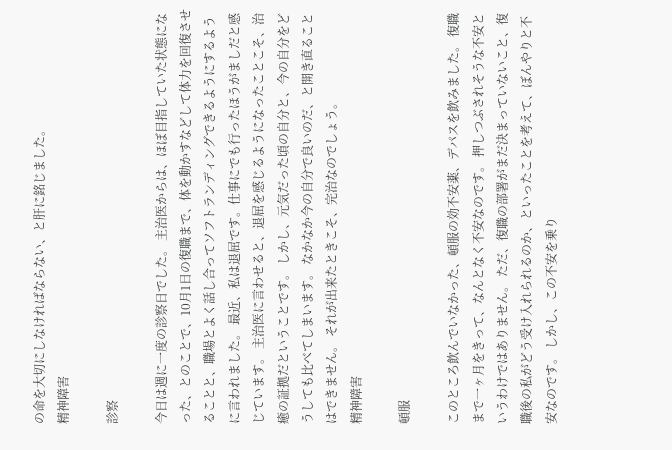の命を大切にしなければならない、と肝に銘じました。
精神障害

診察

今日は週に一度の診察日でした。 主治医からは、ほぼ目指していた状態になった、とのことで、10月1日の復職まで、体を動かすなどして体力を回復させることと、職場とよく話し合ってソフトランディングできるようにするように言われました。 最近、私は退屈です。仕事にでも行ったほうがましだと感じています。 主治医に言わせると、退屈を感じるようになったことこそ、治癒の証拠だということです。 しかし、元気だった頃の自分と、今の自分をどうしても比べてしまいます。 なかなか今の自分で良いのだ、と開き直ることはできません。 それが出来たときこそ、完治なのでしょう。
精神障害

頓服

このところ飲んでいなかった、頓服の効不安薬、デパスを飲みました。 復職まで一ヶ月をきって、なんとなく不安なのです。 押しつぶされそうな不安というわけではありません。 ただ、復職の部署がまだ決まっていないこと、復職後の私がどう受け入れられるのか、といったことを考えて、ぼんやりと不安なのです。 しかし、この不安を乗り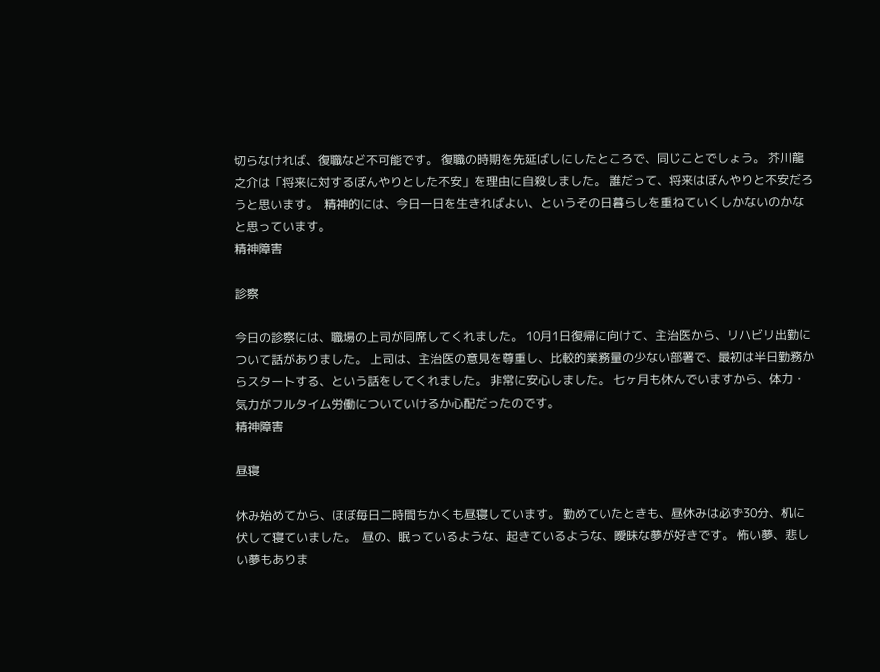切らなければ、復職など不可能です。 復職の時期を先延ばしにしたところで、同じことでしょう。 芥川龍之介は「将来に対するぼんやりとした不安」を理由に自殺しました。 誰だって、将来はぼんやりと不安だろうと思います。  精神的には、今日一日を生きればよい、というその日暮らしを重ねていくしかないのかなと思っています。
精神障害

診察

今日の診察には、職場の上司が同席してくれました。 10月1日復帰に向けて、主治医から、リハビリ出勤について話がありました。 上司は、主治医の意見を尊重し、比較的業務量の少ない部署で、最初は半日勤務からスタートする、という話をしてくれました。 非常に安心しました。 七ヶ月も休んでいますから、体力・気力がフルタイム労働についていけるか心配だったのです。
精神障害

昼寝

休み始めてから、ほぼ毎日二時間ちかくも昼寝しています。 勤めていたときも、昼休みは必ず30分、机に伏して寝ていました。  昼の、眠っているような、起きているような、曖昧な夢が好きです。 怖い夢、悲しい夢もありま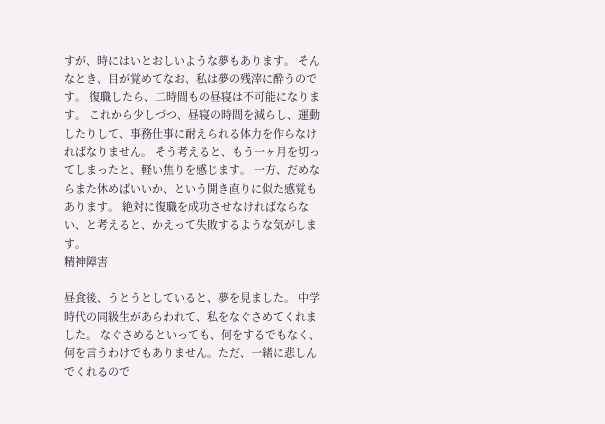すが、時にはいとおしいような夢もあります。 そんなとき、目が覚めてなお、私は夢の残滓に酔うのです。 復職したら、二時間もの昼寝は不可能になります。 これから少しづつ、昼寝の時間を減らし、運動したりして、事務仕事に耐えられる体力を作らなければなりません。 そう考えると、もう一ヶ月を切ってしまったと、軽い焦りを感じます。 一方、だめならまた休めばいいか、という開き直りに似た感覚もあります。 絶対に復職を成功させなければならない、と考えると、かえって失敗するような気がします。
精神障害

昼食後、うとうとしていると、夢を見ました。 中学時代の同級生があらわれて、私をなぐさめてくれました。 なぐさめるといっても、何をするでもなく、何を言うわけでもありません。ただ、一緒に悲しんでくれるので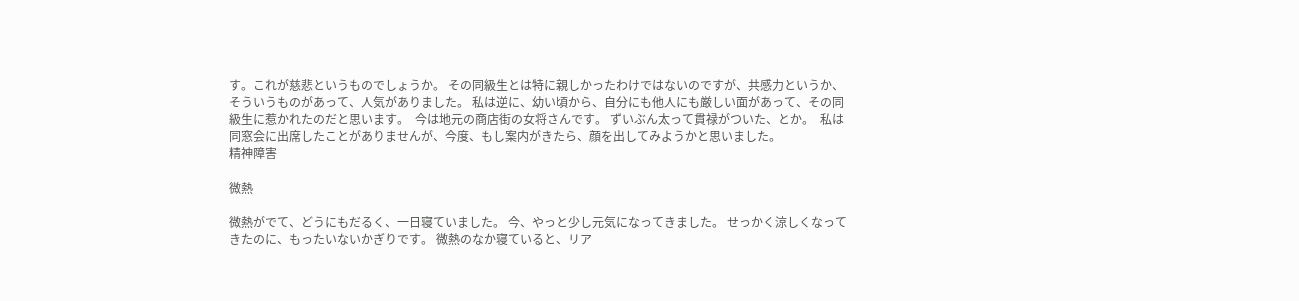す。これが慈悲というものでしょうか。 その同級生とは特に親しかったわけではないのですが、共感力というか、そういうものがあって、人気がありました。 私は逆に、幼い頃から、自分にも他人にも厳しい面があって、その同級生に惹かれたのだと思います。  今は地元の商店街の女将さんです。 ずいぶん太って貫禄がついた、とか。  私は同窓会に出席したことがありませんが、今度、もし案内がきたら、顔を出してみようかと思いました。
精神障害

微熱

微熱がでて、どうにもだるく、一日寝ていました。 今、やっと少し元気になってきました。 せっかく涼しくなってきたのに、もったいないかぎりです。 微熱のなか寝ていると、リア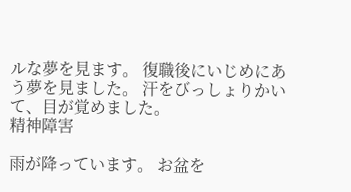ルな夢を見ます。 復職後にいじめにあう夢を見ました。 汗をびっしょりかいて、目が覚めました。
精神障害

雨が降っています。 お盆を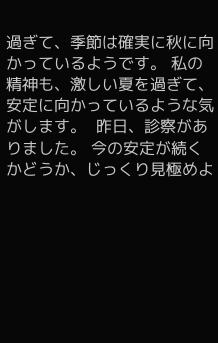過ぎて、季節は確実に秋に向かっているようです。 私の精神も、激しい夏を過ぎて、安定に向かっているような気がします。  昨日、診察がありました。 今の安定が続くかどうか、じっくり見極めよ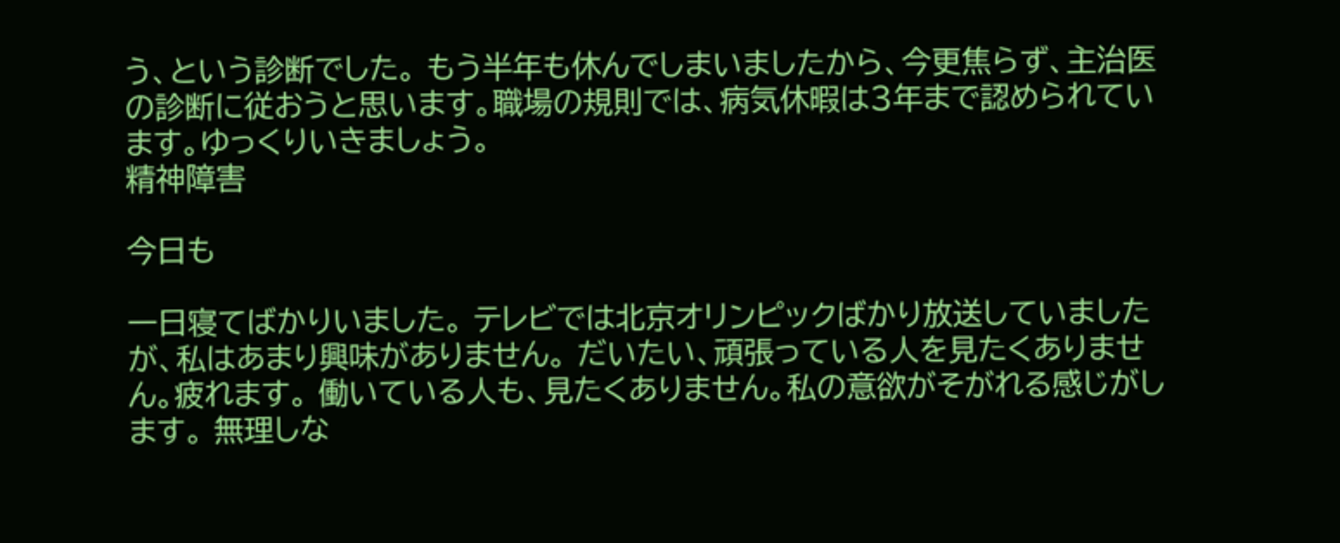う、という診断でした。 もう半年も休んでしまいましたから、今更焦らず、主治医の診断に従おうと思います。職場の規則では、病気休暇は3年まで認められています。ゆっくりいきましょう。
精神障害

今日も

一日寝てばかりいました。 テレビでは北京オリンピックばかり放送していましたが、私はあまり興味がありません。 だいたい、頑張っている人を見たくありません。疲れます。 働いている人も、見たくありません。私の意欲がそがれる感じがします。 無理しな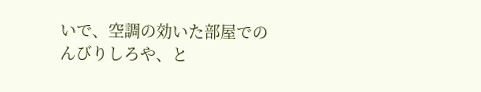いで、空調の効いた部屋でのんびりしろや、と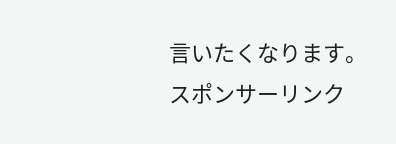言いたくなります。
スポンサーリンク